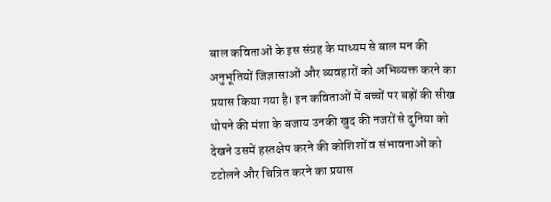बाल कविताओं के इस संग्रह के माध्यम से बाल मन की अनुभूतियों जिज्ञासाओं और व्यवहारों को अभिव्यक्त करने का प्रयास किया गया है। इन कविताओं में बच्चों पर बड़ों की सीख थोपने की मंशा के बजाय उनकी खुद की नजरों से दुनिया को देखने उसमें हस्तक्षेप करने की कोशिशों व संभावनाओं को टटोलने और चित्रित करने का प्रयास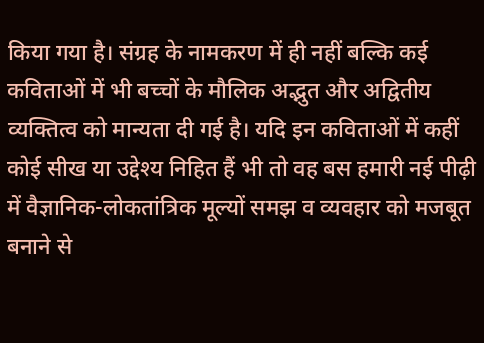किया गया है। संग्रह के नामकरण में ही नहीं बल्कि कई कविताओं में भी बच्चों के मौलिक अद्भुत और अद्वितीय व्यक्तित्व को मान्यता दी गई है। यदि इन कविताओं में कहीं कोई सीख या उद्देश्य निहित हैं भी तो वह बस हमारी नई पीढ़ी में वैज्ञानिक-लोकतांत्रिक मूल्यों समझ व व्यवहार को मजबूत बनाने से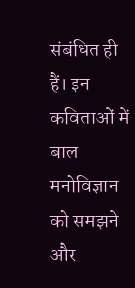संबंधित ही हैं। इन कविताओं में बाल मनोविज्ञान को समझने और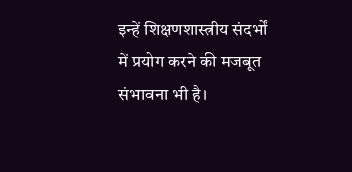इन्हें शिक्षणशास्त्रीय संदर्भों में प्रयोग करने की मजबूत संभावना भी है।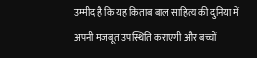उम्मीद है कि यह किताब बाल साहित्य की दुनिया में अपनी मजबूत उपस्थिति कराएगी और बच्चों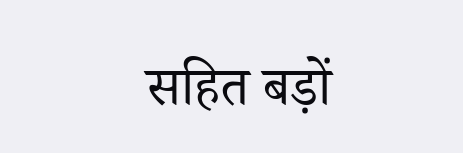सहित बड़ों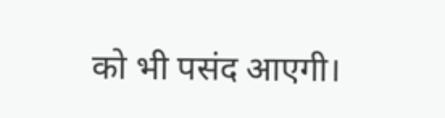को भी पसंद आएगी।